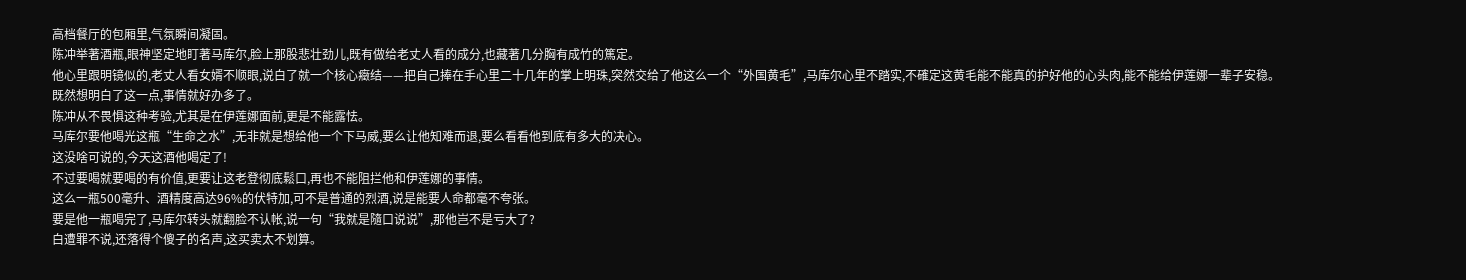高档餐厅的包厢里,气氛瞬间凝固。
陈冲举著酒瓶,眼神坚定地盯著马库尔,脸上那股悲壮劲儿,既有做给老丈人看的成分,也藏著几分胸有成竹的篤定。
他心里跟明镜似的,老丈人看女婿不顺眼,说白了就一个核心癥结——把自己捧在手心里二十几年的掌上明珠,突然交给了他这么一个“外国黄毛”,马库尔心里不踏实,不確定这黄毛能不能真的护好他的心头肉,能不能给伊莲娜一辈子安稳。
既然想明白了这一点,事情就好办多了。
陈冲从不畏惧这种考验,尤其是在伊莲娜面前,更是不能露怯。
马库尔要他喝光这瓶“生命之水”,无非就是想给他一个下马威,要么让他知难而退,要么看看他到底有多大的决心。
这没啥可说的,今天这酒他喝定了!
不过要喝就要喝的有价值,更要让这老登彻底鬆口,再也不能阻拦他和伊莲娜的事情。
这么一瓶500毫升、酒精度高达96%的伏特加,可不是普通的烈酒,说是能要人命都毫不夸张。
要是他一瓶喝完了,马库尔转头就翻脸不认帐,说一句“我就是隨口说说”,那他岂不是亏大了?
白遭罪不说,还落得个傻子的名声,这买卖太不划算。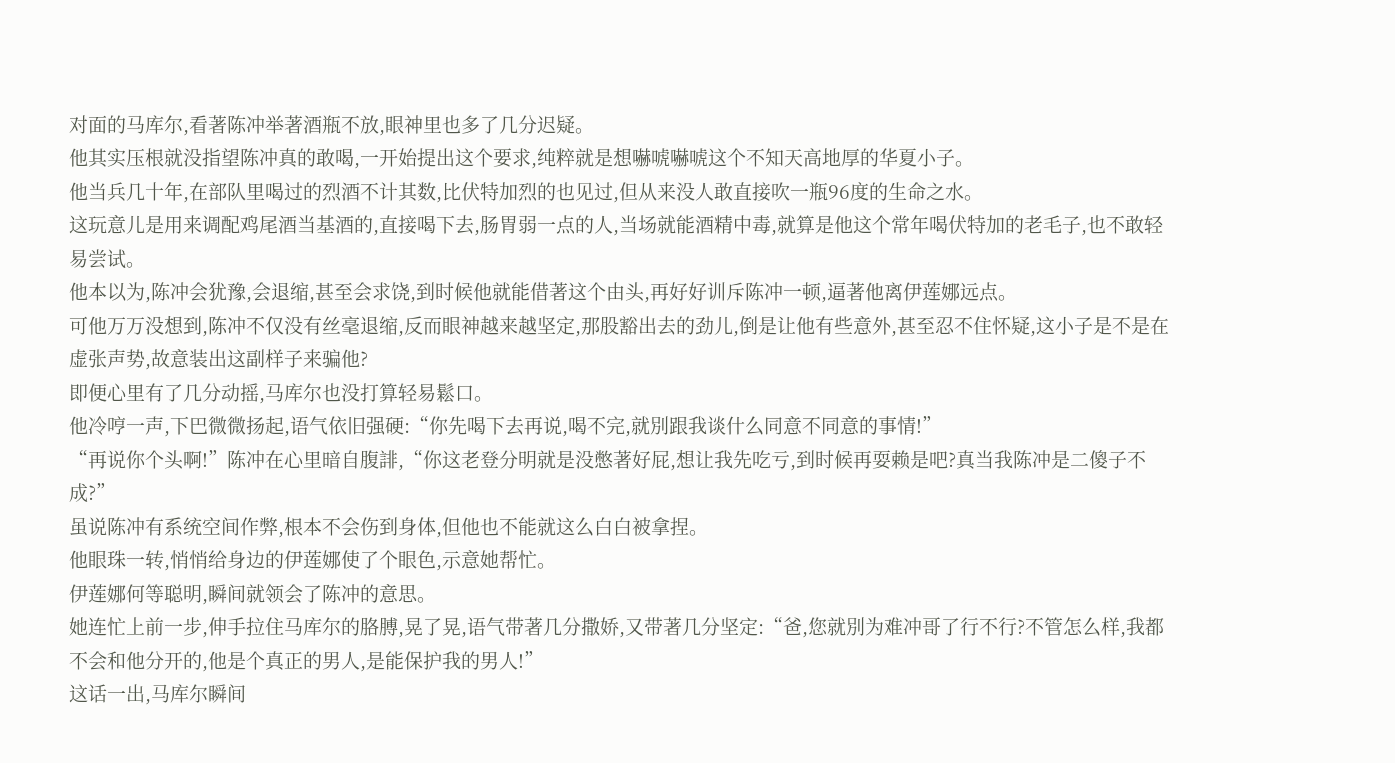对面的马库尔,看著陈冲举著酒瓶不放,眼神里也多了几分迟疑。
他其实压根就没指望陈冲真的敢喝,一开始提出这个要求,纯粹就是想嚇唬嚇唬这个不知天高地厚的华夏小子。
他当兵几十年,在部队里喝过的烈酒不计其数,比伏特加烈的也见过,但从来没人敢直接吹一瓶96度的生命之水。
这玩意儿是用来调配鸡尾酒当基酒的,直接喝下去,肠胃弱一点的人,当场就能酒精中毒,就算是他这个常年喝伏特加的老毛子,也不敢轻易尝试。
他本以为,陈冲会犹豫,会退缩,甚至会求饶,到时候他就能借著这个由头,再好好训斥陈冲一顿,逼著他离伊莲娜远点。
可他万万没想到,陈冲不仅没有丝毫退缩,反而眼神越来越坚定,那股豁出去的劲儿,倒是让他有些意外,甚至忍不住怀疑,这小子是不是在虚张声势,故意装出这副样子来骗他?
即便心里有了几分动摇,马库尔也没打算轻易鬆口。
他冷哼一声,下巴微微扬起,语气依旧强硬:“你先喝下去再说,喝不完,就別跟我谈什么同意不同意的事情!”
“再说你个头啊!”陈冲在心里暗自腹誹,“你这老登分明就是没憋著好屁,想让我先吃亏,到时候再耍赖是吧?真当我陈冲是二傻子不成?”
虽说陈冲有系统空间作弊,根本不会伤到身体,但他也不能就这么白白被拿捏。
他眼珠一转,悄悄给身边的伊莲娜使了个眼色,示意她帮忙。
伊莲娜何等聪明,瞬间就领会了陈冲的意思。
她连忙上前一步,伸手拉住马库尔的胳膊,晃了晃,语气带著几分撒娇,又带著几分坚定:“爸,您就別为难冲哥了行不行?不管怎么样,我都不会和他分开的,他是个真正的男人,是能保护我的男人!”
这话一出,马库尔瞬间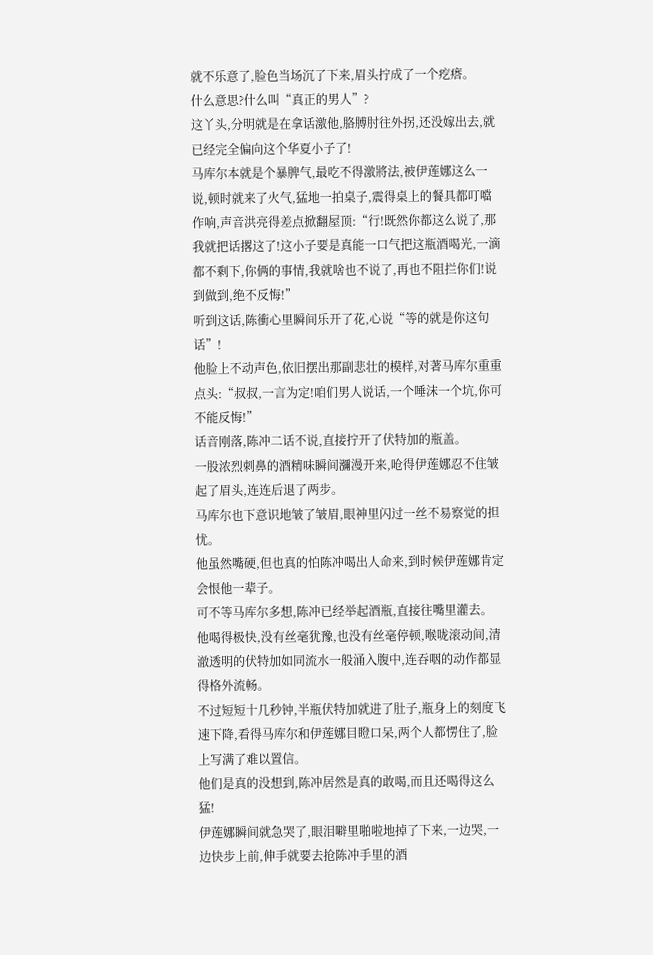就不乐意了,脸色当场沉了下来,眉头拧成了一个疙瘩。
什么意思?什么叫“真正的男人”?
这丫头,分明就是在拿话激他,胳膊肘往外拐,还没嫁出去,就已经完全偏向这个华夏小子了!
马库尔本就是个暴脾气,最吃不得激將法,被伊莲娜这么一说,顿时就来了火气,猛地一拍桌子,震得桌上的餐具都叮噹作响,声音洪亮得差点掀翻屋顶:“行!既然你都这么说了,那我就把话撂这了!这小子要是真能一口气把这瓶酒喝光,一滴都不剩下,你俩的事情,我就啥也不说了,再也不阻拦你们!说到做到,绝不反悔!”
听到这话,陈衝心里瞬间乐开了花,心说“等的就是你这句话”!
他脸上不动声色,依旧摆出那副悲壮的模样,对著马库尔重重点头:“叔叔,一言为定!咱们男人说话,一个唾沫一个坑,你可不能反悔!”
话音刚落,陈冲二话不说,直接拧开了伏特加的瓶盖。
一股浓烈刺鼻的酒精味瞬间瀰漫开来,呛得伊莲娜忍不住皱起了眉头,连连后退了两步。
马库尔也下意识地皱了皱眉,眼神里闪过一丝不易察觉的担忧。
他虽然嘴硬,但也真的怕陈冲喝出人命来,到时候伊莲娜肯定会恨他一辈子。
可不等马库尔多想,陈冲已经举起酒瓶,直接往嘴里灌去。
他喝得极快,没有丝毫犹豫,也没有丝毫停顿,喉咙滚动间,清澈透明的伏特加如同流水一般涌入腹中,连吞咽的动作都显得格外流畅。
不过短短十几秒钟,半瓶伏特加就进了肚子,瓶身上的刻度飞速下降,看得马库尔和伊莲娜目瞪口呆,两个人都愣住了,脸上写满了难以置信。
他们是真的没想到,陈冲居然是真的敢喝,而且还喝得这么猛!
伊莲娜瞬间就急哭了,眼泪噼里啪啦地掉了下来,一边哭,一边快步上前,伸手就要去抢陈冲手里的酒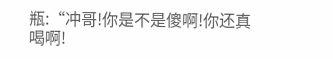瓶:“冲哥!你是不是傻啊!你还真喝啊!